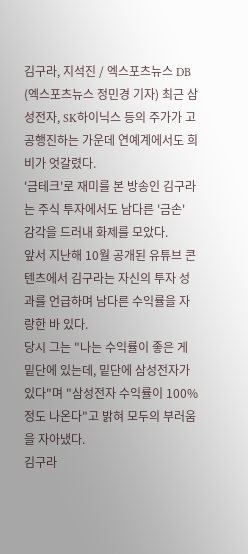김구라, 지석진 / 엑스포츠뉴스 DB
(엑스포츠뉴스 정민경 기자) 최근 삼성전자, SK하이닉스 등의 주가가 고공행진하는 가운데 연예계에서도 희비가 엇갈렸다.
'금테크'로 재미를 본 방송인 김구라는 주식 투자에서도 남다른 '금손' 감각을 드러내 화제를 모았다.
앞서 지난해 10월 공개된 유튜브 콘텐츠에서 김구라는 자신의 투자 성과를 언급하며 남다른 수익률을 자랑한 바 있다.
당시 그는 "나는 수익률이 좋은 게 밑단에 있는데, 밑단에 삼성전자가 있다"며 "삼성전자 수익률이 100% 정도 나온다"고 밝혀 모두의 부러움을 자아냈다.
김구라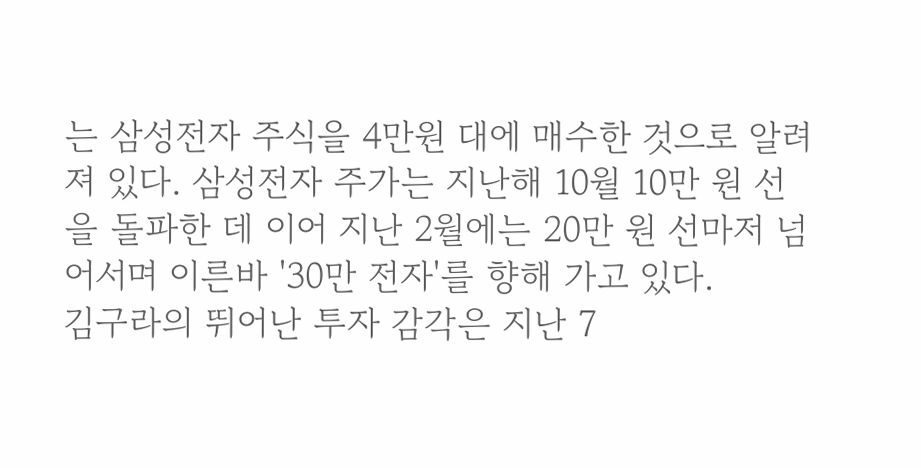는 삼성전자 주식을 4만원 대에 매수한 것으로 알려져 있다. 삼성전자 주가는 지난해 10월 10만 원 선을 돌파한 데 이어 지난 2월에는 20만 원 선마저 넘어서며 이른바 '30만 전자'를 향해 가고 있다.
김구라의 뛰어난 투자 감각은 지난 7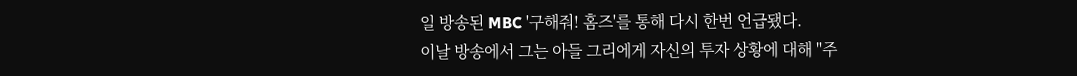일 방송된 MBC '구해줘! 홈즈'를 통해 다시 한번 언급됐다.
이날 방송에서 그는 아들 그리에게 자신의 투자 상황에 대해 "주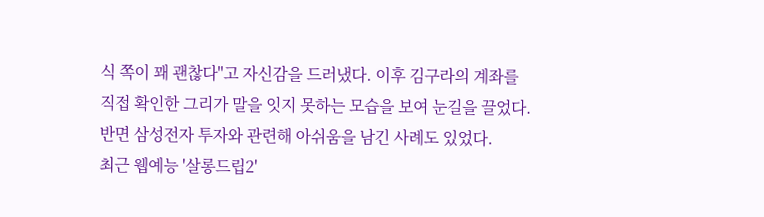식 쪽이 꽤 괜찮다"고 자신감을 드러냈다. 이후 김구라의 계좌를 직접 확인한 그리가 말을 잇지 못하는 모습을 보여 눈길을 끌었다.
반면 삼성전자 투자와 관련해 아쉬움을 남긴 사례도 있었다.
최근 웹예능 '살롱드립2'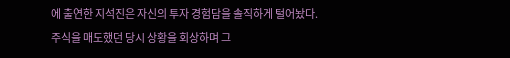에 출연한 지석진은 자신의 투자 경험담을 솔직하게 털어놨다.
주식을 매도했던 당시 상황을 회상하며 그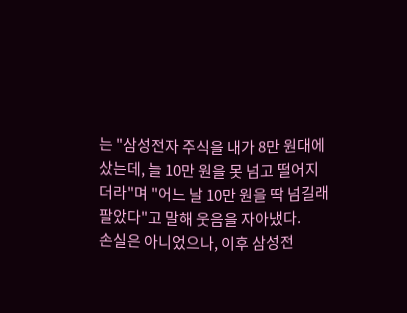는 "삼성전자 주식을 내가 8만 원대에 샀는데, 늘 10만 원을 못 넘고 떨어지더라"며 "어느 날 10만 원을 딱 넘길래 팔았다"고 말해 웃음을 자아냈다.
손실은 아니었으나, 이후 삼성전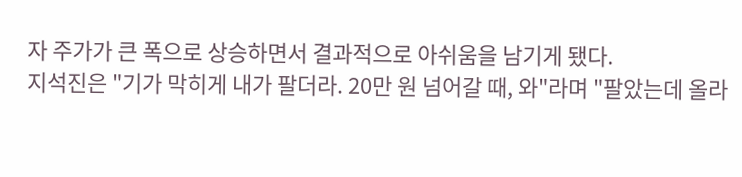자 주가가 큰 폭으로 상승하면서 결과적으로 아쉬움을 남기게 됐다.
지석진은 "기가 막히게 내가 팔더라. 20만 원 넘어갈 때, 와"라며 "팔았는데 올라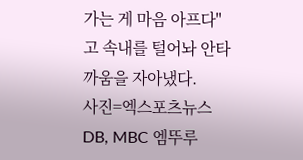가는 게 마음 아프다"고 속내를 털어놔 안타까움을 자아냈다.
사진=엑스포츠뉴스 DB, MBC 엠뚜루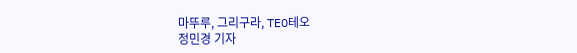마뚜루, 그리구라, TEO테오
정민경 기자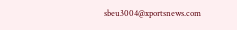sbeu3004@xportsnews.com